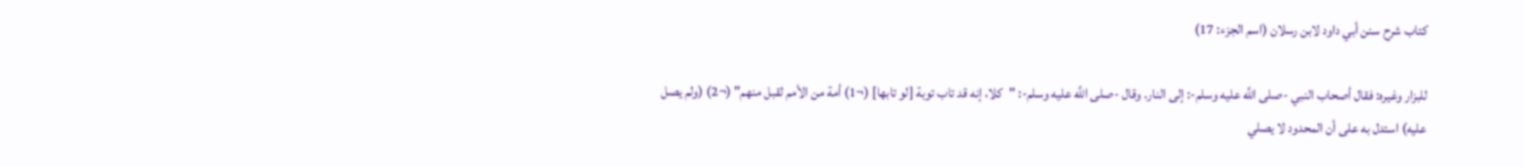كتاب شرح سنن أبي داود لابن رسلان (اسم الجزء: 17)

للبزار وغيره: فقال أصحاب النبي -صلى اللَّه عليه وسلم-: إلى النار. وقال -صلى اللَّه عليه وسلم-: "كلا، إنه قد تاب توبة [لو تابها] (¬1) أمة من الأمم لقبل منهم" (¬2) (ولم يصل عليه) استدل به على أن المحدود لا يصلي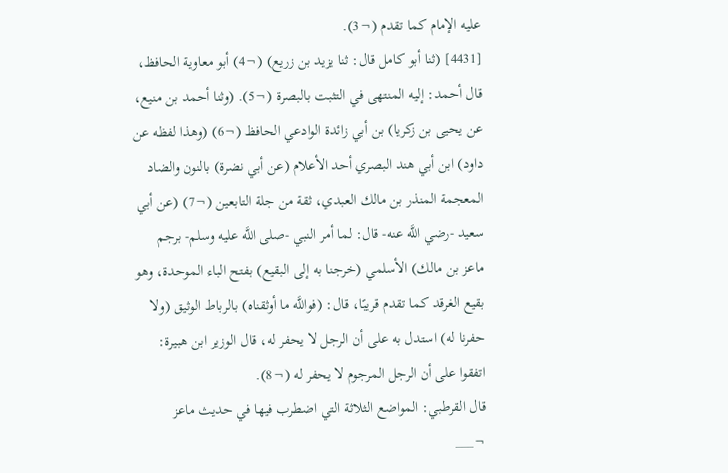عليه الإمام كما تقدم (¬3).
[4431] (ثنا أبو كامل قال: ثنا يزيد بن زريع) (¬4) أبو معاوية الحافظ، قال أحمد: إليه المنتهى في التثبت بالبصرة (¬5). (وثنا أحمد بن منيع، عن يحيى بن زكريا) بن أبي زائدة الوادعي الحافظ (¬6) (وهذا لفظه عن داود) ابن أبي هند البصري أحد الأعلام (عن أبي نضرة) بالنون والضاد المعجمة المنذر بن مالك العبدي، ثقة من جلة التابعين (¬7) (عن أبي سعيد -رضي اللَّه عنه- قال: لما أمر النبي -صلى اللَّه عليه وسلم- برجم ماعز بن مالك) الأسلمي (خرجنا به إلى البقيع) بفتح الباء الموحدة، وهو بقيع الغرقد كما تقدم قريبًا، قال: (فواللَّه ما أوثقناه) بالرباط الوثيق (ولا حفرنا له) استدل به على أن الرجل لا يحفر له، قال الوزير ابن هبيرة: اتفقوا على أن الرجل المرجوم لا يحفر له (¬8).
قال القرطبي: المواضع الثلاثة التي اضطرب فيها في حديث ماعز
¬___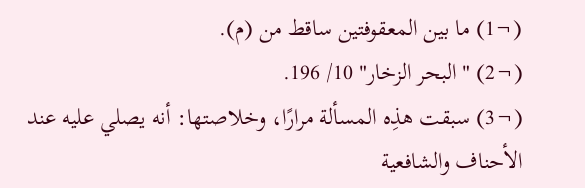(¬1) ما بين المعقوفتين ساقط من (م).
(¬2) "البحر الزخار" 10/ 196.
(¬3) سبقت هذِه المسألة مرارًا، وخلاصتها: أنه يصلي عليه عند الأحناف والشافعية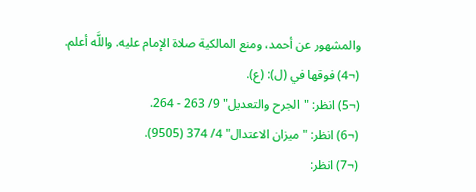والمشهور عن أحمد، ومنع المالكية صلاة الإمام عليه. واللَّه أعلم.
(¬4) فوقها في (ل): (ع).
(¬5) انظر: "الجرح والتعديل" 9/ 263 - 264.
(¬6) انظر: "ميزان الاعتدال" 4/ 374 (9505).
(¬7) انظر: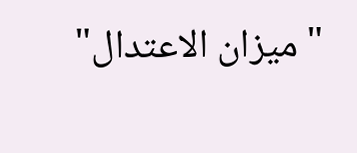"ميزان الاعتدال"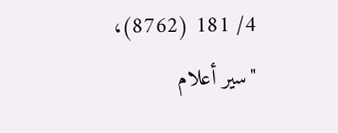4/ 181 (8762)، "سير أعلام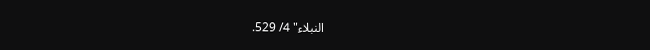النبلاء" 4/ 529.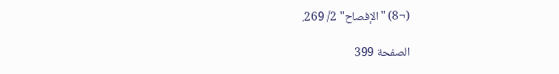(¬8) "الإفصاح" 2/ 269.

الصفحة 399